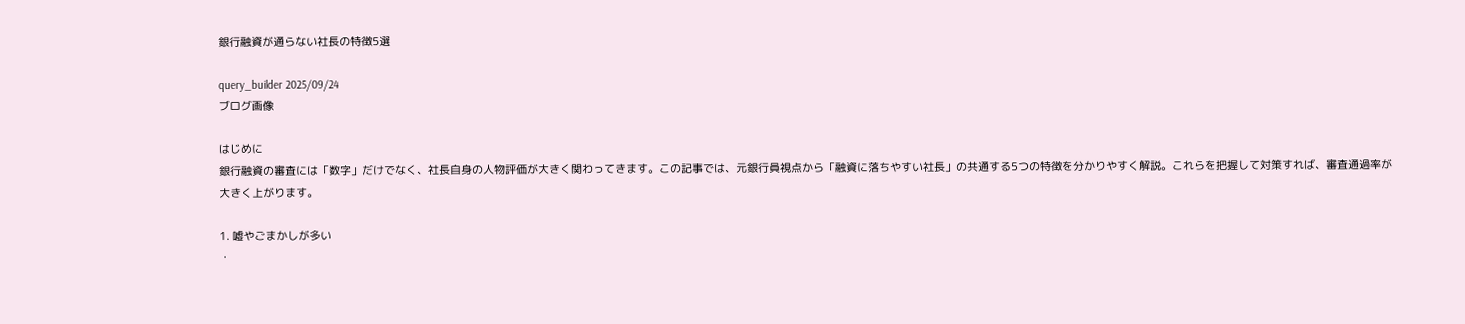銀行融資が通らない社長の特徴5選

query_builder 2025/09/24
ブログ画像

はじめに
銀行融資の審査には「数字」だけでなく、社長自身の人物評価が大きく関わってきます。この記事では、元銀行員視点から「融資に落ちやすい社長」の共通する5つの特徴を分かりやすく解説。これらを把握して対策すれば、審査通過率が大きく上がります。

1. 嘘やごまかしが多い
・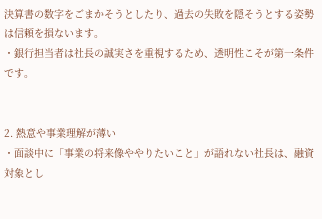決算書の数字をごまかそうとしたり、過去の失敗を隠そうとする姿勢は信頼を損ないます。
・銀行担当者は社長の誠実さを重視するため、透明性こそが第一条件です。


2. 熱意や事業理解が薄い
・面談中に「事業の将来像ややりたいこと」が語れない社長は、融資対象とし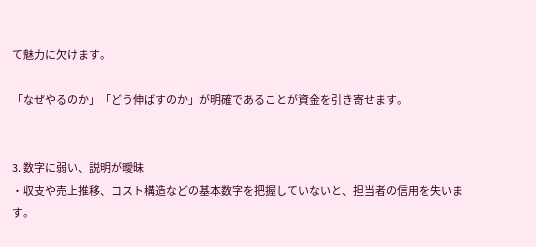て魅力に欠けます。

「なぜやるのか」「どう伸ばすのか」が明確であることが資金を引き寄せます。


3. 数字に弱い、説明が曖昧
・収支や売上推移、コスト構造などの基本数字を把握していないと、担当者の信用を失います。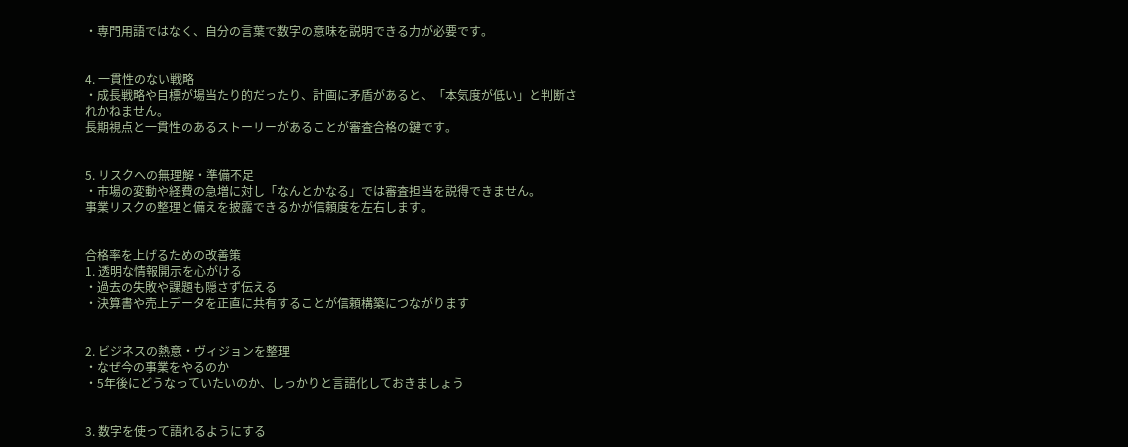・専門用語ではなく、自分の言葉で数字の意味を説明できる力が必要です。


4. 一貫性のない戦略
・成長戦略や目標が場当たり的だったり、計画に矛盾があると、「本気度が低い」と判断されかねません。
長期視点と一貫性のあるストーリーがあることが審査合格の鍵です。


5. リスクへの無理解・準備不足
・市場の変動や経費の急増に対し「なんとかなる」では審査担当を説得できません。
事業リスクの整理と備えを披露できるかが信頼度を左右します。


合格率を上げるための改善策
1. 透明な情報開示を心がける
・過去の失敗や課題も隠さず伝える
・決算書や売上データを正直に共有することが信頼構築につながります


2. ビジネスの熱意・ヴィジョンを整理
・なぜ今の事業をやるのか
・5年後にどうなっていたいのか、しっかりと言語化しておきましょう


3. 数字を使って語れるようにする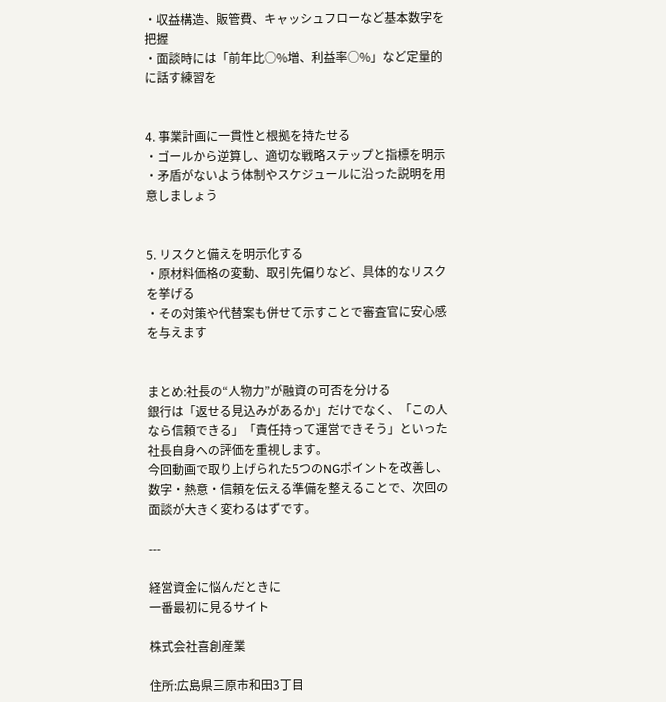・収益構造、販管費、キャッシュフローなど基本数字を把握
・面談時には「前年比○%増、利益率○%」など定量的に話す練習を


4. 事業計画に一貫性と根拠を持たせる
・ゴールから逆算し、適切な戦略ステップと指標を明示
・矛盾がないよう体制やスケジュールに沿った説明を用意しましょう


5. リスクと備えを明示化する
・原材料価格の変動、取引先偏りなど、具体的なリスクを挙げる
・その対策や代替案も併せて示すことで審査官に安心感を与えます


まとめ:社長の“人物力”が融資の可否を分ける
銀行は「返せる見込みがあるか」だけでなく、「この人なら信頼できる」「責任持って運営できそう」といった社長自身への評価を重視します。
今回動画で取り上げられた5つのNGポイントを改善し、数字・熱意・信頼を伝える準備を整えることで、次回の面談が大きく変わるはずです。

---

経営資金に悩んだときに
一番最初に見るサイト

株式会社喜創産業

住所:広島県三原市和田3丁目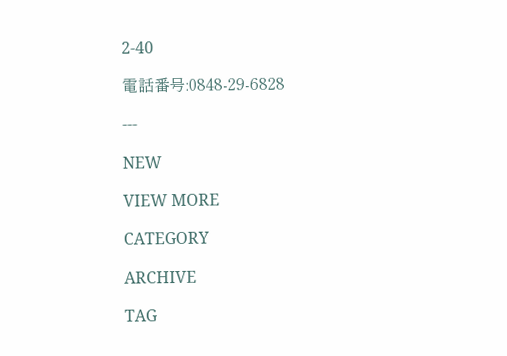2-40

電話番号:0848-29-6828

---

NEW

VIEW MORE

CATEGORY

ARCHIVE

TAG